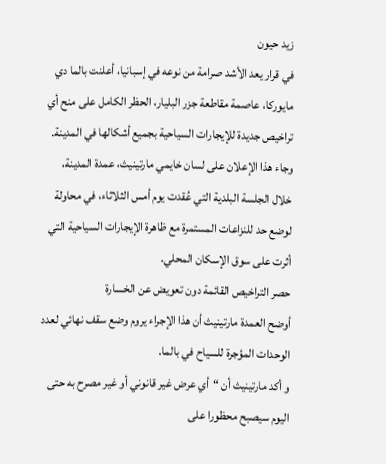زيد حيون
في قرار يعد الأشد صرامة من نوعه في إسبانيا، أعلنت بالما دي مايوركا، عاصمة مقاطعة جزر البليار، الحظر الكامل على منح أي تراخيص جديدة للإيجارات السياحية بجميع أشكالها في المدينة.
وجاء هذا الإعلان على لسان خايمي مارتينيث، عمدة المدينة، خلال الجلسة البلدية التي عُقدت يوم أمس الثلاثاء، في محاولة لوضع حد للنزاعات المستمرة مع ظاهرة الإيجارات السياحية التي أثرت على سوق الإسكان المحلي.
حصر التراخيص القائمة دون تعويض عن الخسارة
أوضح العمدة مارتينيث أن هذا الإجراء يروم وضع سقف نهائي لعدد الوحدات المؤجرة للسياح في بالما.
و أكد مارتينيث أن “أي عرض غير قانوني أو غير مصرح به حتى اليوم سيصبح محظورا على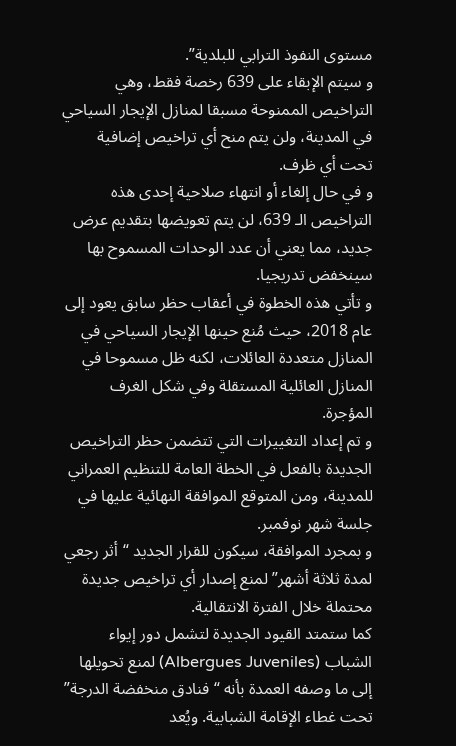مستوى النفوذ الترابي للبلدية”.
و سيتم الإبقاء على 639 رخصة فقط، وهي التراخيص الممنوحة مسبقا لمنازل الإيجار السياحي في المدينة، ولن يتم منح أي تراخيص إضافية تحت أي ظرف.
و في حال إلغاء أو انتهاء صلاحية إحدى هذه التراخيص الـ 639، لن يتم تعويضها بتقديم عرض جديد، مما يعني أن عدد الوحدات المسموح بها سينخفض تدريجيا.
و تأتي هذه الخطوة في أعقاب حظر سابق يعود إلى عام 2018، حيث مُنع حينها الإيجار السياحي في المنازل متعددة العائلات، لكنه ظل مسموحا في المنازل العائلية المستقلة وفي شكل الغرف المؤجرة.
و تم إعداد التغييرات التي تتضمن حظر التراخيص الجديدة بالفعل في الخطة العامة للتنظيم العمراني للمدينة، ومن المتوقع الموافقة النهائية عليها في جلسة شهر نوفمبر.
و بمجرد الموافقة، سيكون للقرار الجديد “أثر رجعي لمدة ثلاثة أشهر” لمنع إصدار أي تراخيص جديدة محتملة خلال الفترة الانتقالية.
كما ستمتد القيود الجديدة لتشمل دور إيواء الشباب (Albergues Juveniles) لمنع تحويلها إلى ما وصفه العمدة بأنه “فنادق منخفضة الدرجة” تحت غطاء الإقامة الشبابية. ويُعد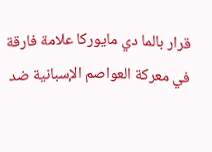قرار بالما دي مايوركا علامة فارقة في معركة العواصم الإسبانية ضد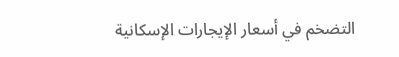التضخم في أسعار الإيجارات الإسكانية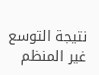نتيجة التوسع غير المنظم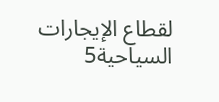لقطاع الإيجارات السياحية5